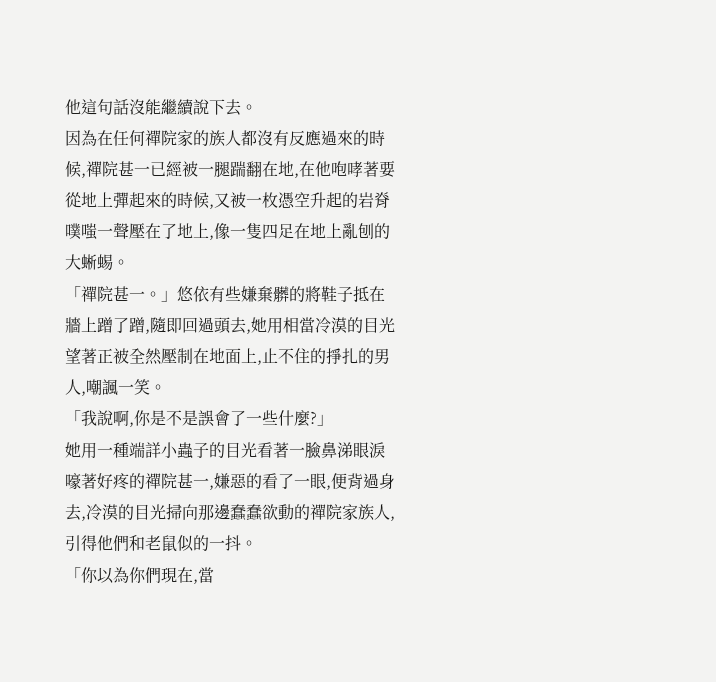他這句話沒能繼續說下去。
因為在任何禪院家的族人都沒有反應過來的時候,禪院甚一已經被一腿踹翻在地,在他咆哮著要從地上彈起來的時候,又被一枚憑空升起的岩脊噗嗤一聲壓在了地上,像一隻四足在地上亂刨的大蜥蜴。
「禪院甚一。」悠依有些嫌棄髒的將鞋子抵在牆上蹭了蹭,隨即回過頭去,她用相當冷漠的目光望著正被全然壓制在地面上,止不住的掙扎的男人,嘲諷一笑。
「我說啊,你是不是誤會了一些什麼?」
她用一種端詳小蟲子的目光看著一臉鼻涕眼淚嚎著好疼的禪院甚一,嫌惡的看了一眼,便背過身去,冷漠的目光掃向那邊蠢蠢欲動的禪院家族人,引得他們和老鼠似的一抖。
「你以為你們現在,當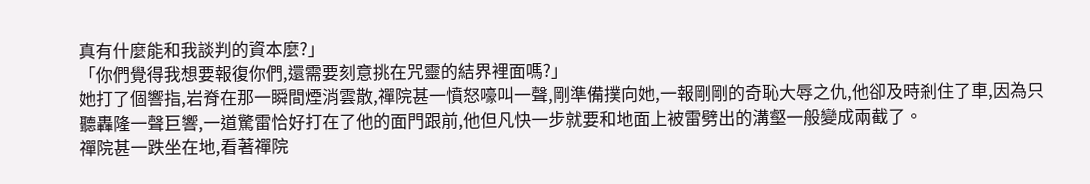真有什麼能和我談判的資本麼?」
「你們覺得我想要報復你們,還需要刻意挑在咒靈的結界裡面嗎?」
她打了個響指,岩脊在那一瞬間煙消雲散,禪院甚一憤怒嚎叫一聲,剛準備撲向她,一報剛剛的奇恥大辱之仇,他卻及時剎住了車,因為只聽轟隆一聲巨響,一道驚雷恰好打在了他的面門跟前,他但凡快一步就要和地面上被雷劈出的溝壑一般變成兩截了。
禪院甚一跌坐在地,看著禪院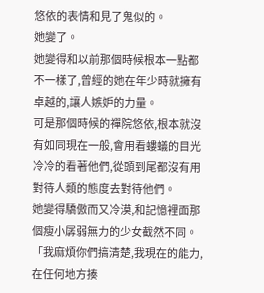悠依的表情和見了鬼似的。
她變了。
她變得和以前那個時候根本一點都不一樣了,曾經的她在年少時就擁有卓越的,讓人嫉妒的力量。
可是那個時候的禪院悠依,根本就沒有如同現在一般,會用看螻蟻的目光冷冷的看著他們,從頭到尾都沒有用對待人類的態度去對待他們。
她變得驕傲而又冷漠,和記憶裡面那個瘦小孱弱無力的少女截然不同。
「我麻煩你們搞清楚,我現在的能力,在任何地方揍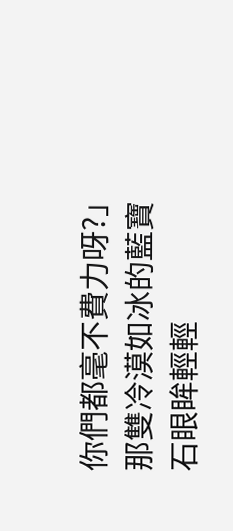你們都毫不費力呀?」
那雙冷漠如冰的藍寶石眼眸輕輕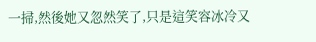一掃,然後她又忽然笑了,只是這笑容冰冷又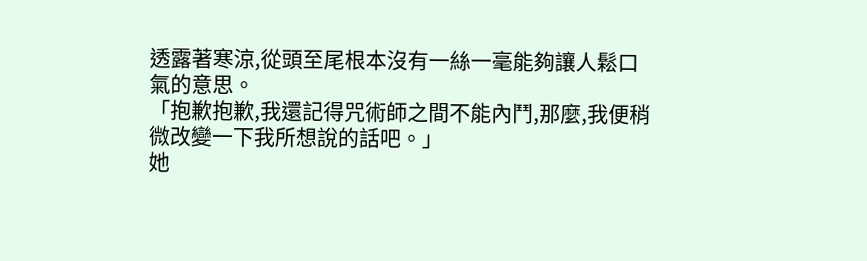透露著寒涼,從頭至尾根本沒有一絲一毫能夠讓人鬆口氣的意思。
「抱歉抱歉,我還記得咒術師之間不能內鬥,那麼,我便稍微改變一下我所想說的話吧。」
她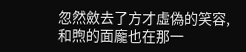忽然斂去了方才虛偽的笑容,和煦的面龐也在那一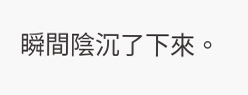瞬間陰沉了下來。